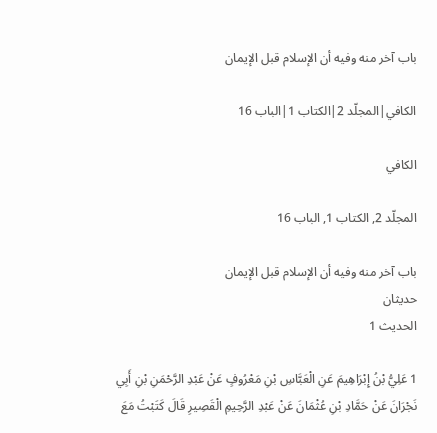باب آخر منه وفيه أن الإسلام قبل الإيمان

الكافي|المجلّد 2|الكتاب 1|الباب 16

الكافي

المجلّد 2, الكتاب 1, الباب 16

باب آخر منه وفيه أن الإسلام قبل الإيمان
حديثان
الحديث 1

1 عَلِيُّ بْنُ إِبْرَاهِيمَ عَنِ الْعَبَّاسِ بْنِ مَعْرُوفٍ عَنْ عَبْدِ الرَّحْمَنِ بْنِ أَبِي نَجْرَانَ عَنْ حَمَّادِ بْنِ عُثْمَانَ عَنْ عَبْدِ الرَّحِيمِ الْقَصِيرِ قَالَ كَتَبْتُ مَعَ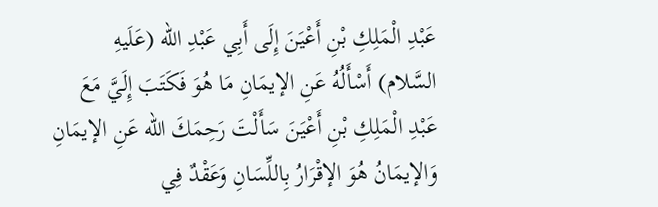عَبْدِ الْمَلِكِ بْنِ أَعْيَنَ إِلَى أَبِي عَبْدِ الله (عَلَيهِ السَّلام) أَسْأَلُهُ عَنِ الإيمَانِ مَا هُوَ فَكَتَبَ إِلَيَّ مَعَ عَبْدِ الْمَلِكِ بْنِ أَعْيَنَ سَأَلْتَ رَحِمَكَ الله عَنِ الإيمَانِ وَالإيمَانُ هُوَ الإقْرَارُ بِاللِّسَانِ وَعَقْدٌ فِي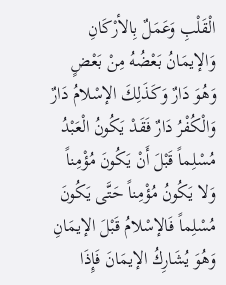الْقَلْبِ وَعَمَلٌ بِالأرْكَانِ وَالإيمَانُ بَعْضُهُ مِنْ بَعْضٍ وَهُوَ دَارٌ وَكَذَلِكَ الإسْلامُ دَارٌ وَالْكُفْرُ دَارٌ فَقَدْ يَكُونُ الْعَبْدُ مُسْلِماً قَبْلَ أَنْ يَكُونَ مُؤْمِناً وَلا يَكُونُ مُؤْمِناً حَتَّى يَكُونَ مُسْلِماً فَالإسْلامُ قَبْلَ الإيمَانِ وَهُوَ يُشَارِكُ الإيمَانَ فَإِذَا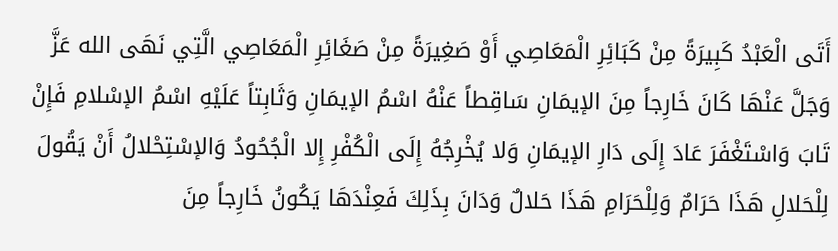أَتَى الْعَبْدُ كَبِيرَةً مِنْ كَبَائِرِ الْمَعَاصِي أَوْ صَغِيرَةً مِنْ صَغَائِرِ الْمَعَاصِي الَّتِي نَهَى الله عَزَّ وَجَلَّ عَنْهَا كَانَ خَارِجاً مِنَ الإيمَانِ سَاقِطاً عَنْهُ اسْمُ الإيمَانِ وَثَابِتاً عَلَيْهِ اسْمُ الإسْلامِ فَإِنْ تَابَ وَاسْتَغْفَرَ عَادَ إِلَى دَارِ الإيمَانِ وَلا يُخْرِجُهُ إِلَى الْكُفْرِ إِلا الْجُحُودُ وَالإسْتِحْلالُ أَنْ يَقُولَ لِلْحَلالِ هَذَا حَرَامٌ وَلِلْحَرَامِ هَذَا حَلالٌ وَدَانَ بِذَلِكَ فَعِنْدَهَا يَكُونُ خَارِجاً مِنَ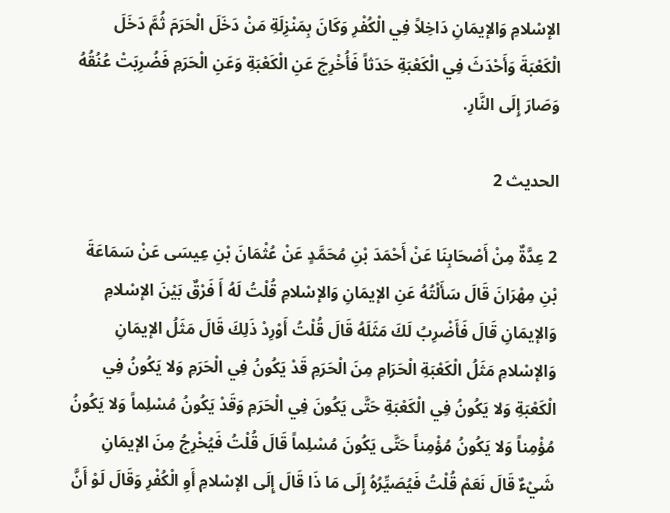الإسْلامِ وَالإيمَانِ دَاخِلاً فِي الْكُفْرِ وَكَانَ بِمَنْزِلَةِ مَنْ دَخَلَ الْحَرَمَ ثُمَّ دَخَلَ الْكَعْبَةَ وَأَحْدَثَ فِي الْكَعْبَةِ حَدَثاً فَأُخْرِجَ عَنِ الْكَعْبَةِ وَعَنِ الْحَرَمِ فَضُرِبَتْ عُنُقُهُ وَصَارَ إِلَى النَّارِ.

الحديث 2

2 عِدَّةٌ مِنْ أَصْحَابِنَا عَنْ أَحْمَدَ بْنِ مُحَمَّدٍ عَنْ عُثْمَانَ بْنِ عِيسَى عَنْ سَمَاعَةَ بْنِ مِهْرَانَ قَالَ سَأَلْتُهُ عَنِ الإيمَانِ وَالإسْلامِ قُلْتُ لَهُ أَ فَرْقٌ بَيْنَ الإسْلامِ وَالإيمَانِ قَالَ فَأَضْرِبُ لَكَ مَثَلَهُ قَالَ قُلْتُ أَوْرِدْ ذَلِكَ قَالَ مَثَلُ الإيمَانِ وَالإسْلامِ مَثَلُ الْكَعْبَةِ الْحَرَامِ مِنَ الْحَرَمِ قَدْ يَكُونُ فِي الْحَرَمِ وَلا يَكُونُ فِي الْكَعْبَةِ وَلا يَكُونُ فِي الْكَعْبَةِ حَتَّى يَكُونَ فِي الْحَرَمِ وَقَدْ يَكُونُ مُسْلِماً وَلا يَكُونُ مُؤْمِناً وَلا يَكُونُ مُؤْمِناً حَتَّى يَكُونَ مُسْلِماً قَالَ قُلْتُ فَيُخْرِجُ مِنَ الإيمَانِ شَيْءٌ قَالَ نَعَمْ قُلْتُ فَيُصَيِّرُهُ إِلَى مَا ذَا قَالَ إِلَى الإسْلامِ أَوِ الْكُفْرِ وَقَالَ لَوْ أَنَّ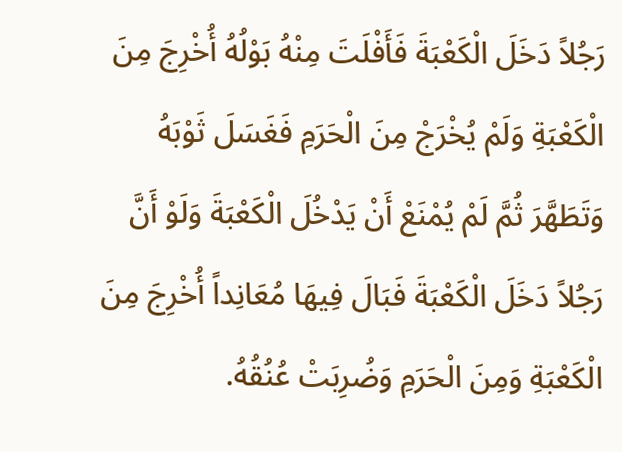رَجُلاً دَخَلَ الْكَعْبَةَ فَأَفْلَتَ مِنْهُ بَوْلُهُ أُخْرِجَ مِنَ الْكَعْبَةِ وَلَمْ يُخْرَجْ مِنَ الْحَرَمِ فَغَسَلَ ثَوْبَهُ وَتَطَهَّرَ ثُمَّ لَمْ يُمْنَعْ أَنْ يَدْخُلَ الْكَعْبَةَ وَلَوْ أَنَّ رَجُلاً دَخَلَ الْكَعْبَةَ فَبَالَ فِيهَا مُعَانِداً أُخْرِجَ مِنَ الْكَعْبَةِ وَمِنَ الْحَرَمِ وَضُرِبَتْ عُنُقُهُ.